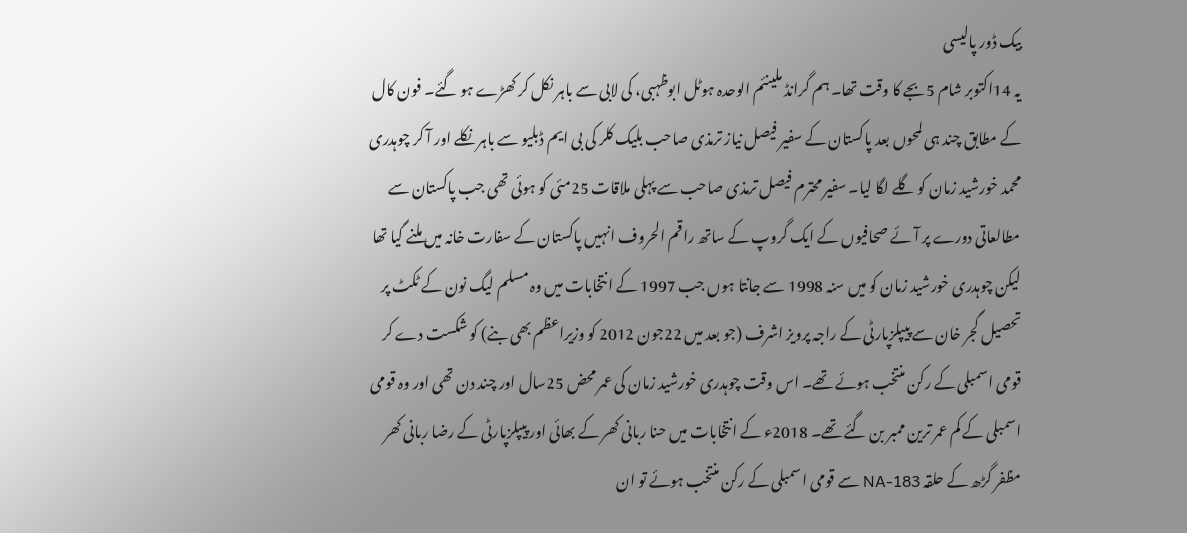بیک ڈور پالیسی
یہ 14اکتوبر شام 5بجے کا وقت تھا۔ ہم گرانڈ ملینئم الوحدہ ہوٹل ابوظہبی، کی لابی سے باہر نکل کر کھڑے ہو گئے۔ فون کال کے مطابق چند ہی لمحوں بعد پاکستان کے سفیر فیصل نیاز ترمذی صاحب بلیک کلر کی بی ایم ڈبلیو سے باہر نکلے اور آ کر چوہدری محمد خورشید زمان کو گلے لگا لیا۔ سفیر محترم فیصل ترمذی صاحب سے پہلی ملاقات 25مئی کو ہوئی تھی جب پاکستان سے مطالعاتی دورے پر آئے صحافیوں کے ایک گروپ کے ساتھ راقم الحروف انہیں پاکستان کے سفارت خانہ میں ملنے گیا تھا لیکن چوہدری خورشید زمان کو میں سنہ 1998 سے جانتا ہوں جب 1997 کے انتخابات میں وہ مسلم لیگ نون کے ٹکٹ پر تحصیل گجر خان سے پیپلزپارٹی کے راجہ پرویز اشرف (جو بعد میں 22جون 2012 کو وزیراعظم بھی بنے) کو شکست دے کر قومی اسمبلی کے رکن منتخب ہوئے تھے۔ اس وقت چوہدری خورشید زمان کی عمر محض 25سال اور چند دن تھی اور وہ قومی اسمبلی کے کم عمر ترین ممبر بن گئے تھے۔ 2018ء کے انتخابات میں حنا ربانی کھر کے بھائی اور پیپلزپارٹی کے رضا ربانی کھر مظفر گڑھ کے حلقہ NA-183 سے قومی اسمبلی کے رکن منتخب ہوئے تو ان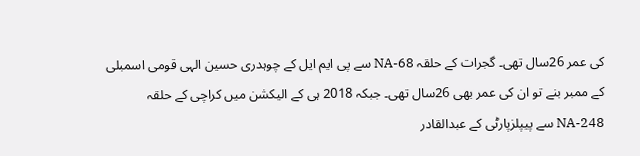کی عمر 26سال تھی۔ گجرات کے حلقہ NA-68 سے پی ایم ایل کے چوہدری حسین الہی قومی اسمبلی کے ممبر بنے تو ان کی عمر بھی 26سال تھی۔ جبکہ 2018 ہی کے الیکشن میں کراچی کے حلقہ NA-248 سے پیپلزپارٹی کے عبدالقادر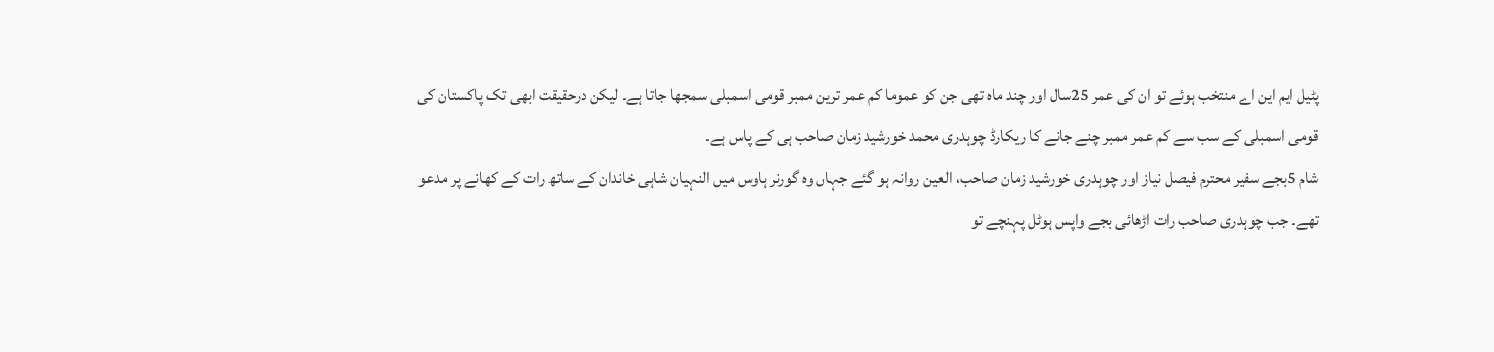پٹیل ایم این اے منتخب ہوئے تو ان کی عمر 25سال اور چند ماہ تھی جن کو عموما کم عمر ترین ممبر قومی اسمبلی سمجھا جاتا ہے۔ لیکن درحقیقت ابھی تک پاکستان کی قومی اسمبلی کے سب سے کم عمر ممبر چنے جانے کا ریکارڈ چوہدری محمد خورشید زمان صاحب ہی کے پاس ہے۔
شام 5بجے سفیر محترم فیصل نیاز اور چوہدری خورشید زمان صاحب، العین روانہ ہو گئے جہاں وہ گورنر ہاوس میں النہیان شاہی خاندان کے ساتھ رات کے کھانے پر مدعو تھے۔ جب چوہدری صاحب رات اڑھائی بجے واپس ہوٹل پہنچے تو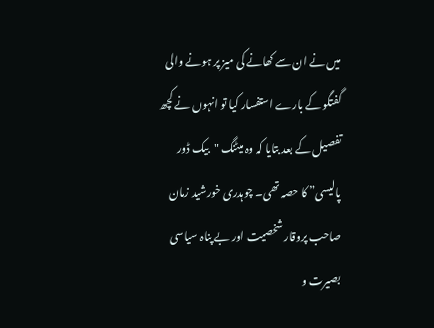میں نے ان سے کھانے کی میز پر ہونے والی گفتگو کے بارے استفسار کیا تو انہوں نے کچھ تفصیل کے بعد بتایا کہ وہ میٹنگ "بیک ڈور پالیسی” کا حصہ تھی۔ چوہدری خورشید زمان صاحب پروقار شخصیت اور بے پناہ سیاسی بصیرت و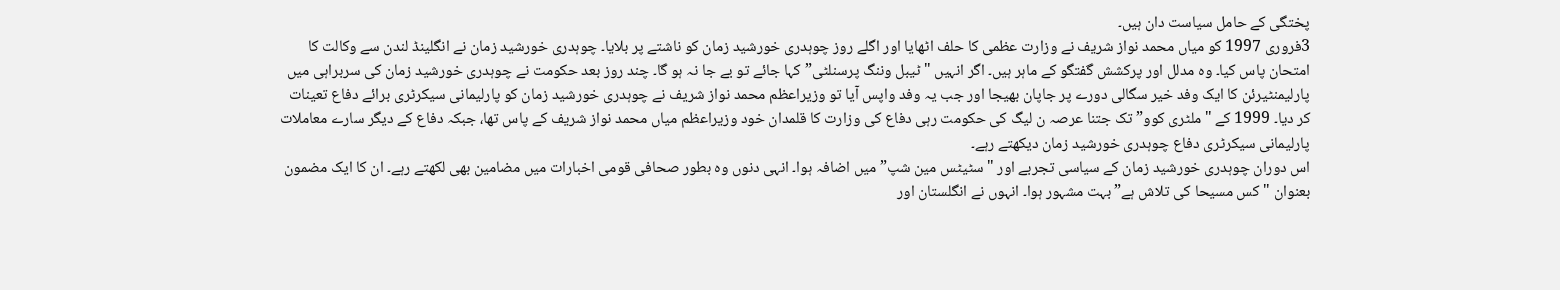پختگی کے حامل سیاست دان ہیں۔
3فروری 1997 کو میاں محمد نواز شریف نے وزارت عظمی کا حلف اٹھایا اور اگلے روز چوہدری خورشید زمان کو ناشتے پر بلایا۔ چوہدری خورشید زمان نے انگلینڈ لندن سے وکالت کا امتحان پاس کیا۔ وہ مدلل اور پرکشش گفتگو کے ماہر ہیں۔ اگر انہیں "ٹیبل وننگ پرسنلٹی” کہا جائے تو بے جا نہ ہو گا۔ چند روز بعد حکومت نے چوہدری خورشید زمان کی سربراہی میں پارلیمنٹیرئن کا ایک وفد خیر سگالی دورے پر جاپان بھیجا اور جب یہ وفد واپس آیا تو وزیراعظم محمد نواز شریف نے چوہدری خورشید زمان کو پارلیمانی سیکرٹری برائے دفاع تعینات کر دیا۔ 1999 کے "ملٹری کوو” تک جتنا عرصہ ن لیگ کی حکومت رہی دفاع کی وزارت کا قلمدان خود وزیراعظم میاں محمد نواز شریف کے پاس تھا، جبکہ دفاع کے دیگر سارے معاملات پارلیمانی سیکرٹری دفاع چوہدری خورشید زمان دیکھتے رہے۔
اس دوران چوہدری خورشید زمان کے سیاسی تجربے اور "سٹیٹس مین شپ” میں اضافہ ہوا۔ انہی دنوں وہ بطور صحافی قومی اخبارات میں مضامین بھی لکھتے رہے۔ ان کا ایک مضمون بعنوان "کس مسیحا کی تلاش ہے” بہت مشہور ہوا۔ انہوں نے انگلستان اور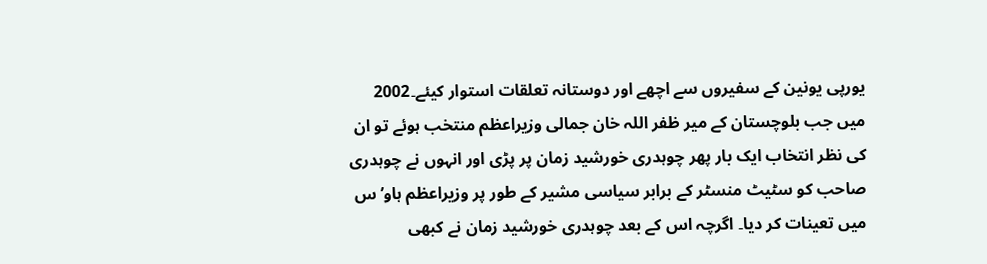یورپی یونین کے سفیروں سے اچھے اور دوستانہ تعلقات استوار کیئے۔2002 میں جب بلوچستان کے میر ظفر اللہ خان جمالی وزیراعظم منتخب ہوئے تو ان کی نظر انتخاب ایک بار پھر چوہدری خورشید زمان پر پڑی اور انہوں نے چوہدری صاحب کو سٹیٹ منسٹر کے برابر سیاسی مشیر کے طور پر وزیراعظم ہاو’س میں تعینات کر دیا۔ اگرچہ اس کے بعد چوہدری خورشید زمان نے کبھی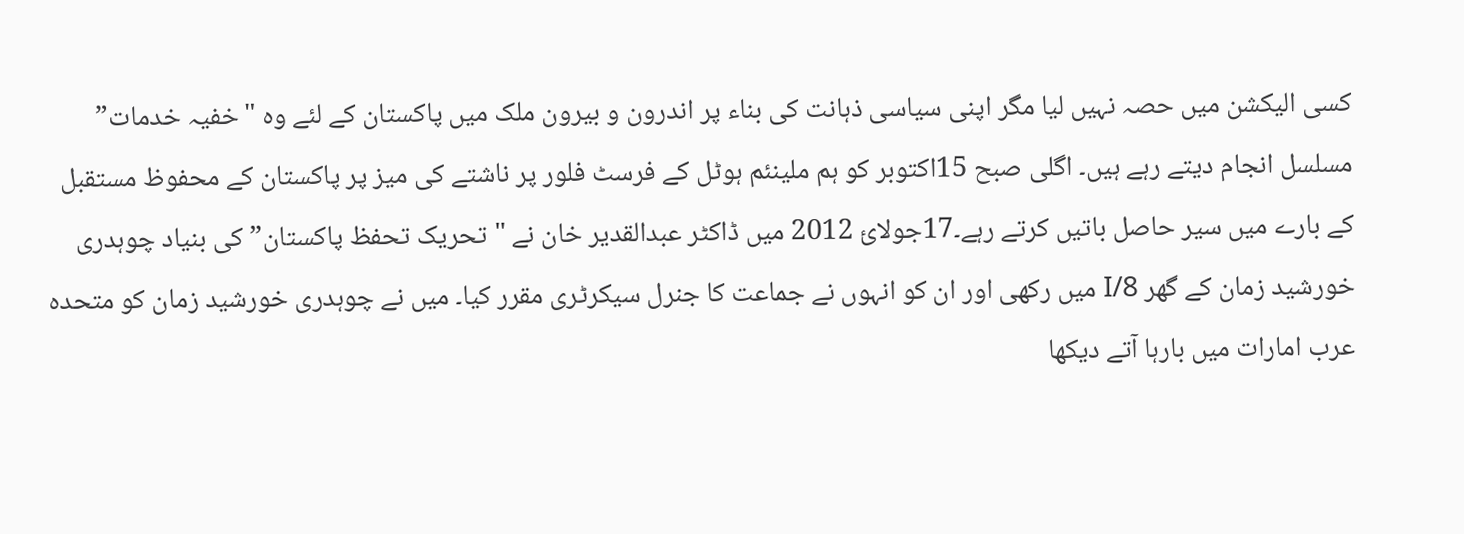کسی الیکشن میں حصہ نہیں لیا مگر اپنی سیاسی ذہانت کی بناء پر اندرون و بیرون ملک میں پاکستان کے لئے وہ "خفیہ خدمات” مسلسل انجام دیتے رہے ہیں۔ اگلی صبح 15اکتوبر کو ہم ملینئم ہوٹل کے فرسٹ فلور پر ناشتے کی میز پر پاکستان کے محفوظ مستقبل کے بارے میں سیر حاصل باتیں کرتے رہے۔17جولائ 2012 میں ڈاکٹر عبدالقدیر خان نے "تحریک تحفظ پاکستان” کی بنیاد چوہدری خورشید زمان کے گھر I/8 میں رکھی اور ان کو انہوں نے جماعت کا جنرل سیکرٹری مقرر کیا۔ میں نے چوہدری خورشید زمان کو متحدہ عرب امارات میں بارہا آتے دیکھا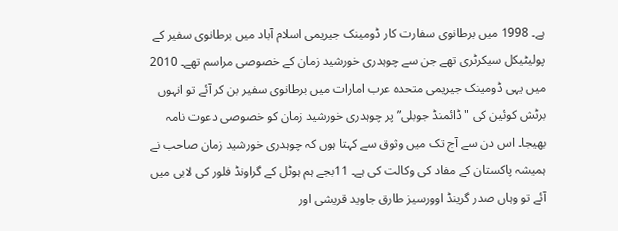ہے۔ 1998 میں برطانوی سفارت کار ڈومینک جیریمی اسلام آباد میں برطانوی سفیر کے پولیٹیکل سیکرٹری تھے جن سے چوہدری خورشید زمان کے خصوصی مراسم تھے۔ 2010 میں یہی ڈومینک جیریمی متحدہ عرب امارات میں برطانوی سفیر بن کر آئے تو انہوں برٹش کوئین کی "ڈائمنڈ جوبلی” پر چوہدری خورشید زمان کو خصوصی دعوت نامہ بھیجا۔ اس دن سے آج تک میں وثوق سے کہتا ہوں کہ چوہدری خورشید زمان صاحب نے ہمیشہ پاکستان کے مفاد کی وکالت کی ہے۔ 11بجے ہم ہوٹل کے گراونڈ فلور کی لابی میں آئے تو وہاں صدر گرینڈ اوورسیز طارق جاوید قریشی اور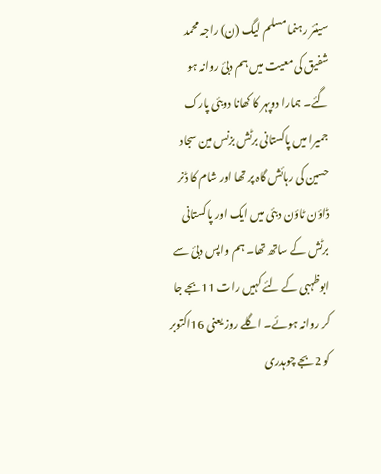سینئر رہنما مسلم لیگ (ن) راجہ محمد شفیق کی معیت میں ہم دبئ روانہ ہو گئے۔ ہمارا دوپہر کا کھانا دوبئی پارک جمیرا میں پاکستانی برٹش بزنس مین سجاد حسین کی رہائش گاہ پر تھا اور شام کا ڈنر ڈاؤن ٹاؤن دبئی میں ایک اور پاکستانی برٹش کے ساتھ تھا۔ ہم واپس دبئ سے ابوظہبی کے لئے کہیں رات 11بجے جا کر روانہ ہوئے۔ اگلے روز یعنی 16اکتوبر کو 2بجے چوہدری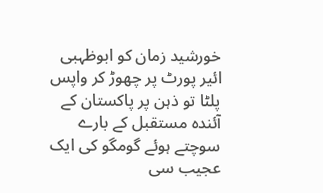خورشید زمان کو ابوظہبی ائیر پورٹ پر چھوڑ کر واپس پلٹا تو ذہن پر پاکستان کے آئندہ مستقبل کے بارے سوچتے ہوئے گومگو کی ایک عجیب سی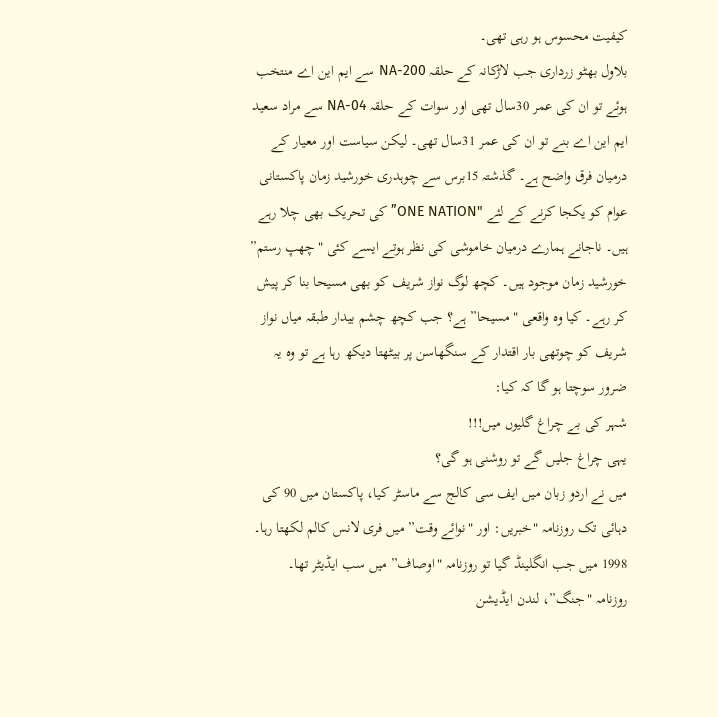کیفیت محسوس ہو رہی تھی۔
بلاول بھٹو زرداری جب لاڑکانہ کے حلقہ NA-200 سے ایم این اے منتخب ہوئے تو ان کی عمر 30سال تھی اور سوات کے حلقہ NA-04 سے مراد سعید ایم این اے بنے تو ان کی عمر 31سال تھی۔ لیکن سیاست اور معیار کے درمیان فرق واضح ہے۔ گذشتہ 15برس سے چوہدری خورشید زمان پاکستانی عوام کو یکجا کرنے کے لئے "ONE NATION” کی تحریک بھی چلا رہے ہیں۔ ناجانے ہمارے درمیان خاموشی کی نظر ہوتے ایسے کئی "چھپ رستم” خورشید زمان موجود ہیں۔ کچھ لوگ نواز شریف کو بھی مسیحا بنا کر پیش کر رہے۔ کیا وہ واقعی "مسیحا” ہے؟ جب کچھ چشم بیدار طبقہ میاں نواز شریف کو چوتھی بار اقتدار کے سنگھاسن پر بیٹھتا دیکھ رہا ہے تو وہ یہ ضرور سوچتا ہو گا کہ کیا:
شہر کی بے چراغ گلیوں میں!!!
یہی چراغ جلیں گے تو روشنی ہو گی؟
میں نے اردو زبان میں ایف سی کالج سے ماسٹر کیا، پاکستان میں 90 کی دہائی تک روزنامہ "خبریں: اور "نوائے وقت” میں فری لانس کالم لکھتا رہا۔ 1998 میں جب انگلینڈ گیا تو روزنامہ "اوصاف” میں سب ایڈیٹر تھا۔
روزنامہ "جنگ”، لندن ایڈیشن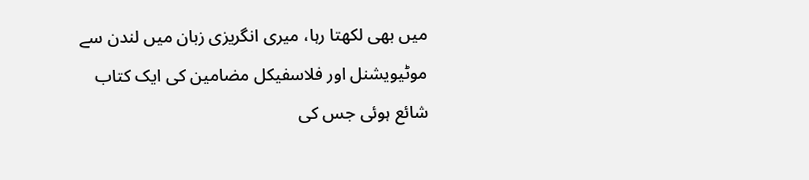میں بھی لکھتا رہا، میری انگریزی زبان میں لندن سے موٹیویشنل اور فلاسفیکل مضامین کی ایک کتاب شائع ہوئی جس کی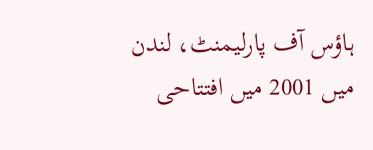ہاؤس آف پارلیمنٹ، لندن میں 2001 میں افتتاحی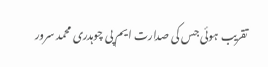تقریب ہوئی جس کی صدارت ایم پی چوہدری محمد سرور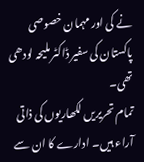نے کی اور مہمان خصوصی پاکستان کی سفیر ڈاکٹر ملیحہ لودھی تھی۔
تمام تحریریں لکھاریوں کی ذاتی آراء ہیں۔ ادارے کا ان سے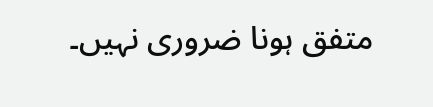متفق ہونا ضروری نہیں۔